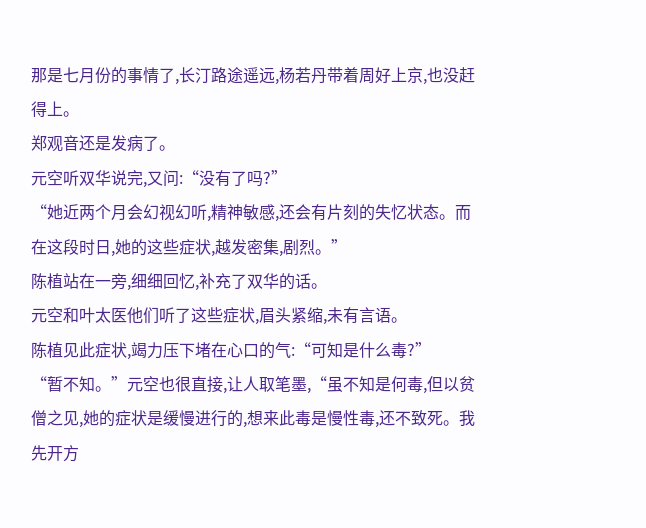那是七月份的事情了,长汀路途遥远,杨若丹带着周好上京,也没赶得上。
郑观音还是发病了。
元空听双华说完,又问:“没有了吗?”
“她近两个月会幻视幻听,精神敏感,还会有片刻的失忆状态。而在这段时日,她的这些症状,越发密集,剧烈。”
陈植站在一旁,细细回忆,补充了双华的话。
元空和叶太医他们听了这些症状,眉头紧缩,未有言语。
陈植见此症状,竭力压下堵在心口的气:“可知是什么毒?”
“暂不知。”元空也很直接,让人取笔墨,“虽不知是何毒,但以贫僧之见,她的症状是缓慢进行的,想来此毒是慢性毒,还不致死。我先开方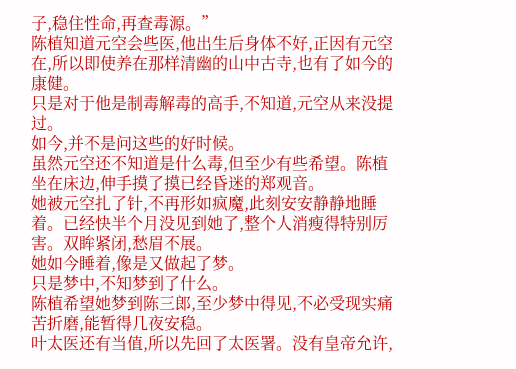子,稳住性命,再查毒源。”
陈植知道元空会些医,他出生后身体不好,正因有元空在,所以即使养在那样清幽的山中古寺,也有了如今的康健。
只是对于他是制毒解毒的高手,不知道,元空从来没提过。
如今,并不是问这些的好时候。
虽然元空还不知道是什么毒,但至少有些希望。陈植坐在床边,伸手摸了摸已经昏迷的郑观音。
她被元空扎了针,不再形如疯魔,此刻安安静静地睡着。已经快半个月没见到她了,整个人消瘦得特别厉害。双眸紧闭,愁眉不展。
她如今睡着,像是又做起了梦。
只是梦中,不知梦到了什么。
陈植希望她梦到陈三郎,至少梦中得见,不必受现实痛苦折磨,能暂得几夜安稳。
叶太医还有当值,所以先回了太医署。没有皇帝允许,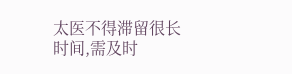太医不得滞留很长时间,需及时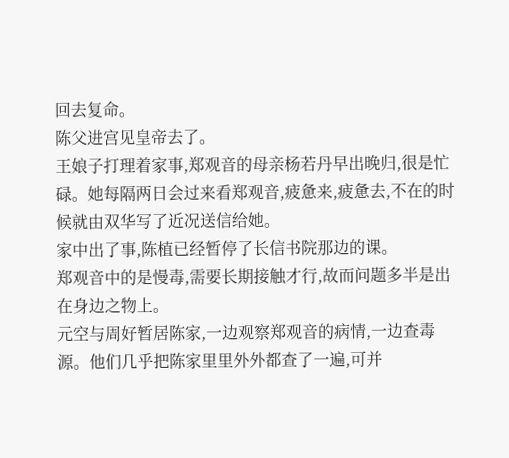回去复命。
陈父进宫见皇帝去了。
王娘子打理着家事,郑观音的母亲杨若丹早出晚归,很是忙碌。她每隔两日会过来看郑观音,疲惫来,疲惫去,不在的时候就由双华写了近况送信给她。
家中出了事,陈植已经暂停了长信书院那边的课。
郑观音中的是慢毒,需要长期接触才行,故而问题多半是出在身边之物上。
元空与周好暂居陈家,一边观察郑观音的病情,一边查毒源。他们几乎把陈家里里外外都查了一遍,可并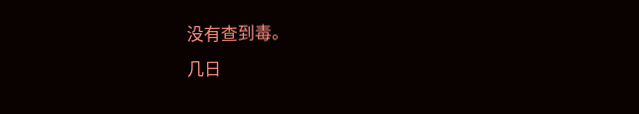没有查到毒。
几日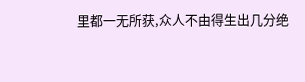里都一无所获,众人不由得生出几分绝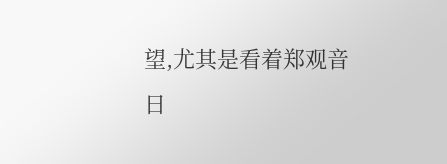望,尤其是看着郑观音日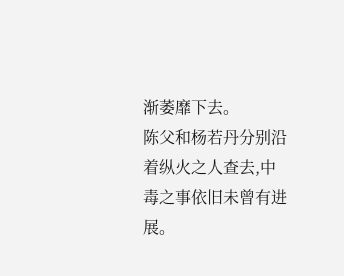渐萎靡下去。
陈父和杨若丹分别沿着纵火之人查去,中毒之事依旧未曾有进展。